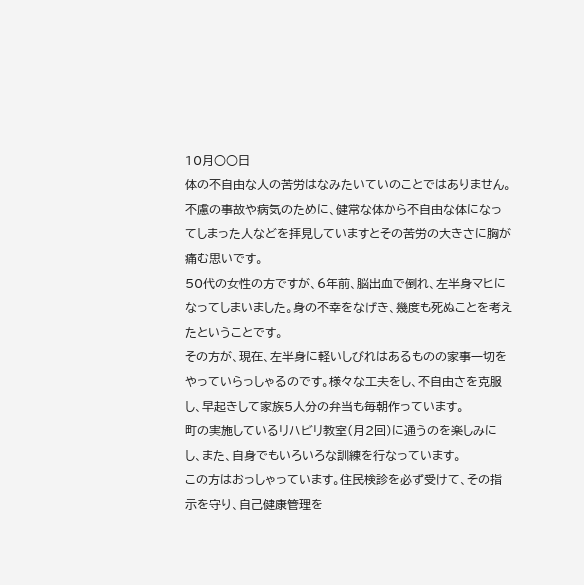10月○○日
体の不自由な人の苦労はなみたいていのことではありません。不慮の事故や病気のために、健常な体から不自由な体になってしまった人などを拝見していますとその苦労の大きさに胸が痛む思いです。
50代の女性の方ですが、6年前、脳出血で倒れ、左半身マヒになってしまいました。身の不幸をなげき、幾度も死ぬことを考えたということです。
その方が、現在、左半身に軽いしびれはあるものの家事一切をやっていらっしゃるのです。様々な工夫をし、不自由さを克服し、早起きして家族5人分の弁当も毎朝作っています。
町の実施しているリハビリ教室(月2回)に通うのを楽しみにし、また、自身でもいろいろな訓練を行なっています。
この方はおっしゃっています。住民検診を必ず受けて、その指示を守り、自己健康管理を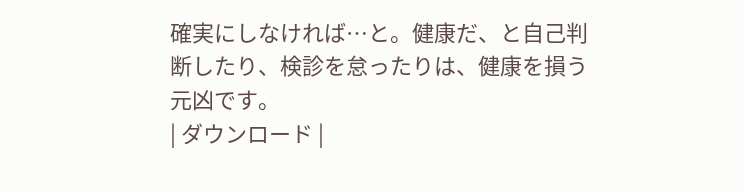確実にしなければ…と。健康だ、と自己判断したり、検診を怠ったりは、健康を損う元凶です。
| ダウンロード |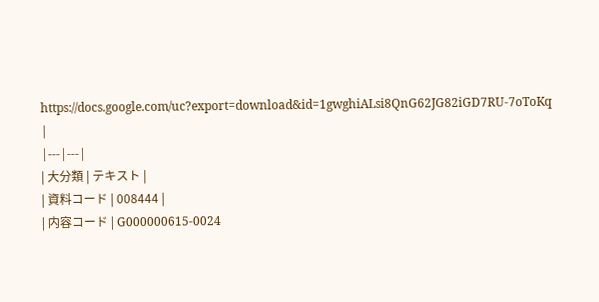https://docs.google.com/uc?export=download&id=1gwghiALsi8QnG62JG82iGD7RU-7oToKq |
|---|---|
| 大分類 | テキスト |
| 資料コード | 008444 |
| 内容コード | G000000615-0024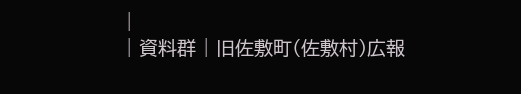|
| 資料群 | 旧佐敷町(佐敷村)広報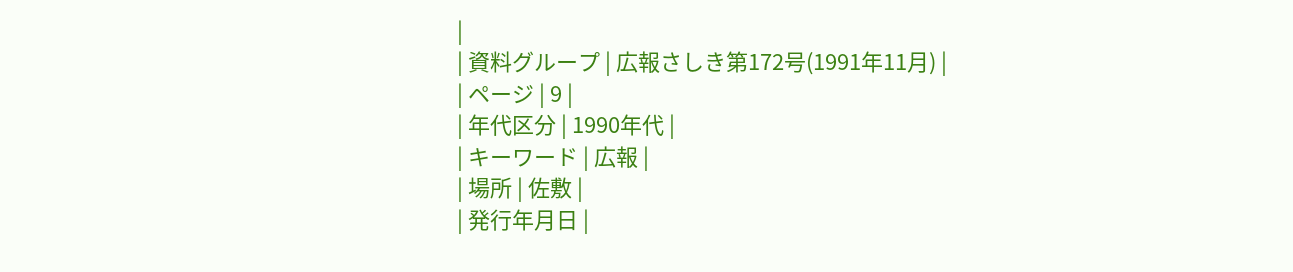|
| 資料グループ | 広報さしき第172号(1991年11月) |
| ページ | 9 |
| 年代区分 | 1990年代 |
| キーワード | 広報 |
| 場所 | 佐敷 |
| 発行年月日 |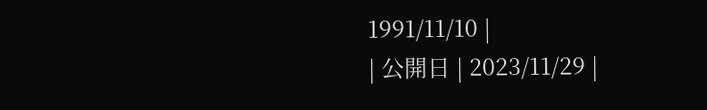1991/11/10 |
| 公開日 | 2023/11/29 |